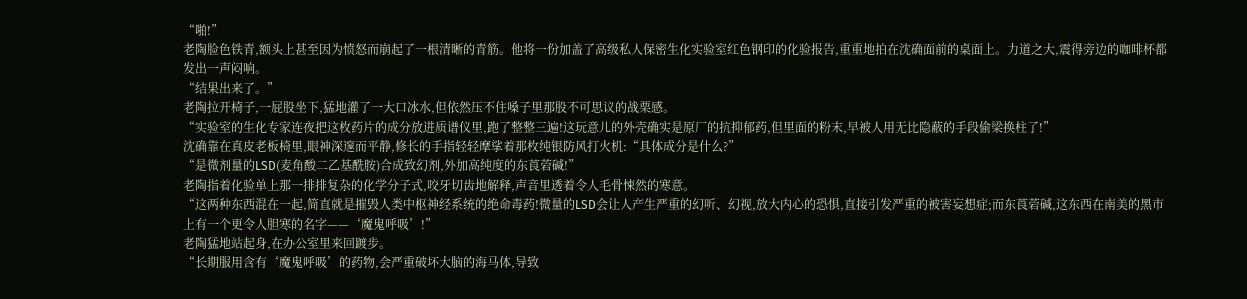“啪!”
老陶脸色铁青,额头上甚至因为愤怒而崩起了一根清晰的青筋。他将一份加盖了高级私人保密生化实验室红色钢印的化验报告,重重地拍在沈确面前的桌面上。力道之大,震得旁边的咖啡杯都发出一声闷响。
“结果出来了。”
老陶拉开椅子,一屁股坐下,猛地灌了一大口冰水,但依然压不住嗓子里那股不可思议的战栗感。
“实验室的生化专家连夜把这枚药片的成分放进质谱仪里,跑了整整三遍!这玩意儿的外壳确实是原厂的抗抑郁药,但里面的粉末,早被人用无比隐蔽的手段偷梁换柱了!”
沈确靠在真皮老板椅里,眼神深邃而平静,修长的手指轻轻摩挲着那枚纯银防风打火机:“具体成分是什么?”
“是微剂量的LSD(麦角酸二乙基酰胺)合成致幻剂,外加高纯度的东莨菪碱!”
老陶指着化验单上那一排排复杂的化学分子式,咬牙切齿地解释,声音里透着令人毛骨悚然的寒意。
“这两种东西混在一起,简直就是摧毁人类中枢神经系统的绝命毒药!微量的LSD会让人产生严重的幻听、幻视,放大内心的恐惧,直接引发严重的被害妄想症;而东莨菪碱,这东西在南美的黑市上有一个更令人胆寒的名字——‘魔鬼呼吸’!”
老陶猛地站起身,在办公室里来回踱步。
“长期服用含有‘魔鬼呼吸’的药物,会严重破坏大脑的海马体,导致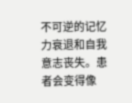不可逆的记忆力衰退和自我意志丧失。患者会变得像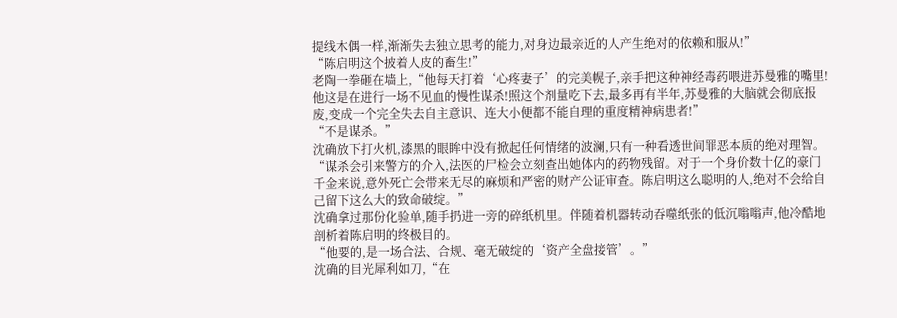提线木偶一样,渐渐失去独立思考的能力,对身边最亲近的人产生绝对的依赖和服从!”
“陈启明这个披着人皮的畜生!”
老陶一拳砸在墙上,“他每天打着‘心疼妻子’的完美幌子,亲手把这种神经毒药喂进苏曼雅的嘴里!他这是在进行一场不见血的慢性谋杀!照这个剂量吃下去,最多再有半年,苏曼雅的大脑就会彻底报废,变成一个完全失去自主意识、连大小便都不能自理的重度精神病患者!”
“不是谋杀。”
沈确放下打火机,漆黑的眼眸中没有掀起任何情绪的波澜,只有一种看透世间罪恶本质的绝对理智。
“谋杀会引来警方的介入,法医的尸检会立刻查出她体内的药物残留。对于一个身价数十亿的豪门千金来说,意外死亡会带来无尽的麻烦和严密的财产公证审查。陈启明这么聪明的人,绝对不会给自己留下这么大的致命破绽。”
沈确拿过那份化验单,随手扔进一旁的碎纸机里。伴随着机器转动吞噬纸张的低沉嗡嗡声,他冷酷地剖析着陈启明的终极目的。
“他要的,是一场合法、合规、毫无破绽的‘资产全盘接管’。”
沈确的目光犀利如刀,“在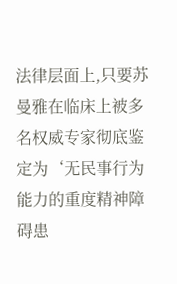法律层面上,只要苏曼雅在临床上被多名权威专家彻底鉴定为‘无民事行为能力的重度精神障碍患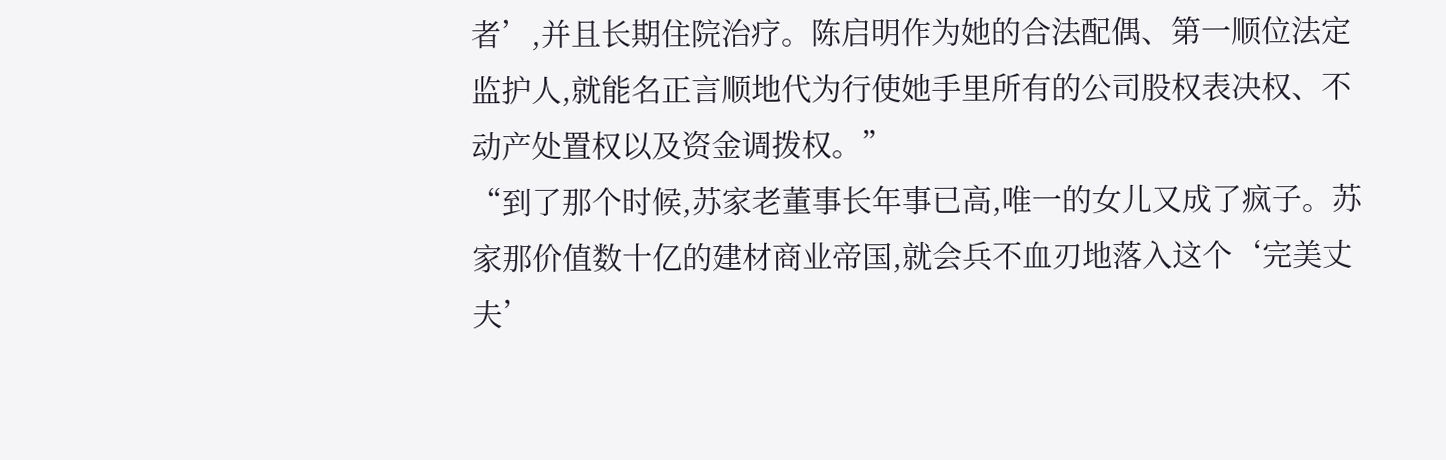者’,并且长期住院治疗。陈启明作为她的合法配偶、第一顺位法定监护人,就能名正言顺地代为行使她手里所有的公司股权表决权、不动产处置权以及资金调拨权。”
“到了那个时候,苏家老董事长年事已高,唯一的女儿又成了疯子。苏家那价值数十亿的建材商业帝国,就会兵不血刃地落入这个‘完美丈夫’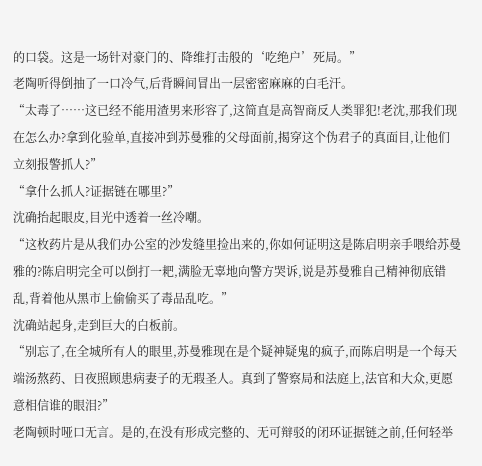的口袋。这是一场针对豪门的、降维打击般的‘吃绝户’死局。”
老陶听得倒抽了一口冷气,后背瞬间冒出一层密密麻麻的白毛汗。
“太毒了……这已经不能用渣男来形容了,这简直是高智商反人类罪犯!老沈,那我们现在怎么办?拿到化验单,直接冲到苏曼雅的父母面前,揭穿这个伪君子的真面目,让他们立刻报警抓人?”
“拿什么抓人?证据链在哪里?”
沈确抬起眼皮,目光中透着一丝冷嘲。
“这枚药片是从我们办公室的沙发缝里捡出来的,你如何证明这是陈启明亲手喂给苏曼雅的?陈启明完全可以倒打一耙,满脸无辜地向警方哭诉,说是苏曼雅自己精神彻底错乱,背着他从黑市上偷偷买了毒品乱吃。”
沈确站起身,走到巨大的白板前。
“别忘了,在全城所有人的眼里,苏曼雅现在是个疑神疑鬼的疯子,而陈启明是一个每天端汤熬药、日夜照顾患病妻子的无瑕圣人。真到了警察局和法庭上,法官和大众,更愿意相信谁的眼泪?”
老陶顿时哑口无言。是的,在没有形成完整的、无可辩驳的闭环证据链之前,任何轻举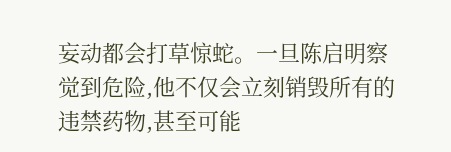妄动都会打草惊蛇。一旦陈启明察觉到危险,他不仅会立刻销毁所有的违禁药物,甚至可能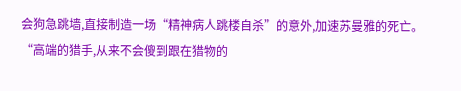会狗急跳墙,直接制造一场“精神病人跳楼自杀”的意外,加速苏曼雅的死亡。
“高端的猎手,从来不会傻到跟在猎物的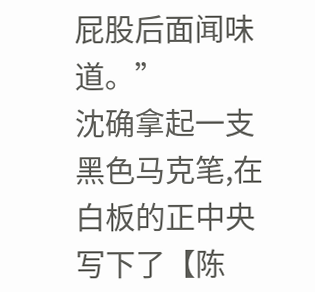屁股后面闻味道。”
沈确拿起一支黑色马克笔,在白板的正中央写下了【陈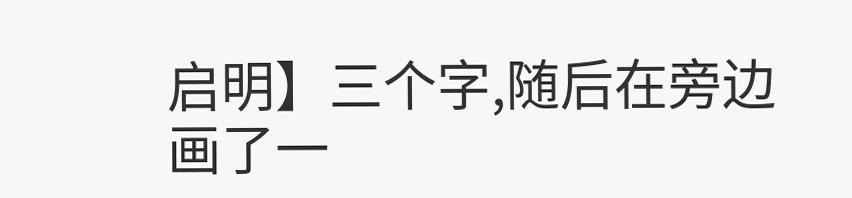启明】三个字,随后在旁边画了一